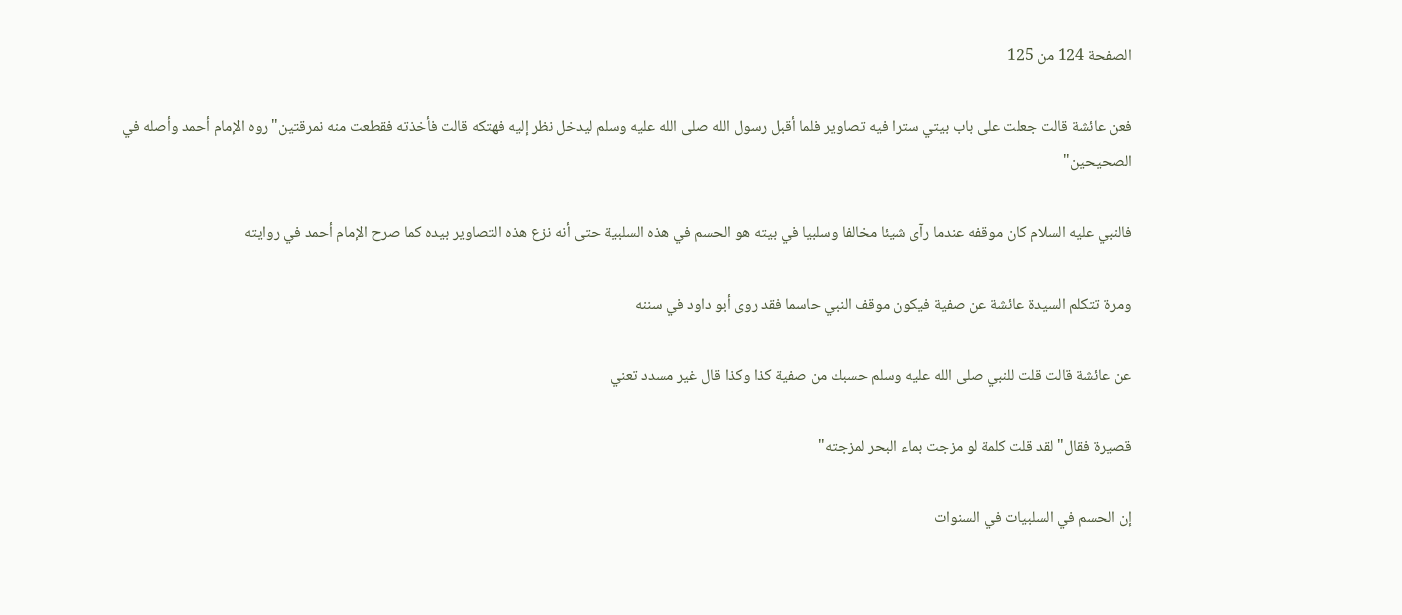الصفحة 124 من 125

فعن عائشة قالت جعلت على باب بيتي سترا فيه تصاوير فلما أقبل رسول الله صلى الله عليه وسلم ليدخل نظر إليه فهتكه قالت فأخذته فقطعت منه نمرقتين"روه الإمام أحمد وأصله في الصحيحين"

فالنبي عليه السلام كان موقفه عندما رآى شيئا مخالفا وسلبيا في بيته هو الحسم في هذه السلبية حتى أنه نزع هذه التصاوير بيده كما صرح الإمام أحمد في روايته

ومرة تتكلم السيدة عائشة عن صفية فيكون موقف النبي حاسما فقد روى أبو داود في سننه

عن عائشة قالت قلت للنبي صلى الله عليه وسلم حسبك من صفية كذا وكذا قال غير مسدد تعني

قصيرة فقال"لقد قلت كلمة لو مزجت بماء البحر لمزجته"

إن الحسم في السلبيات في السنوات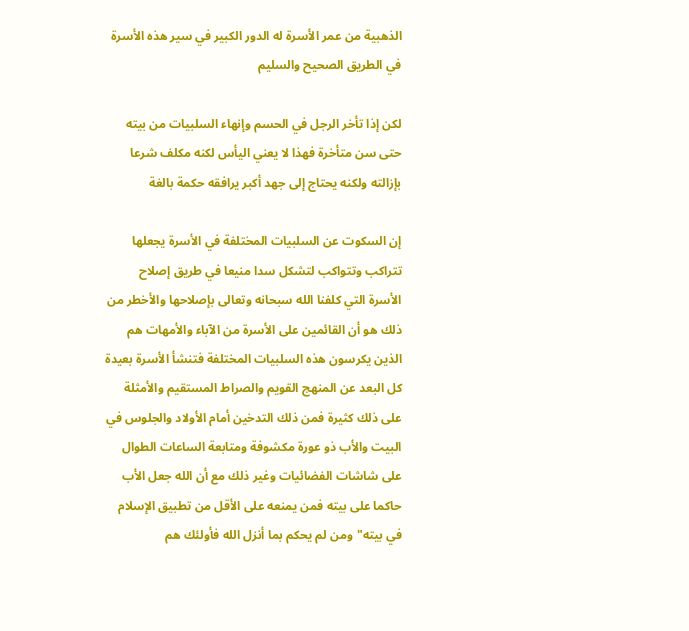الذهبية من عمر الأسرة له الدور الكبير في سير هذه الأسرة في الطريق الصحيح والسليم

لكن إذا تأخر الرجل في الحسم وإنهاء السلبيات من بيته حتى سن متأخرة فهذا لا يعني اليأس لكنه مكلف شرعا بإزالته ولكنه يحتاج إلى جهد أكبر يرافقه حكمة بالغة

إن السكوت عن السلبيات المختلفة في الأسرة يجعلها تتراكب وتتواكب لتشكل سدا منيعا في طريق إصلاح الأسرة التي كلفنا الله سبحانه وتعالى بإصلاحها والأخطر من ذلك هو أن القائمين على الأسرة من الآباء والأمهات هم الذين يكرسون هذه السلبيات المختلفة فتنشأ الأسرة بعيدة كل البعد عن المنهج القويم والصراط المستقيم والأمثلة على ذلك كثيرة فمن ذلك التدخين أمام الأولاد والجلوس في البيت والأب ذو عورة مكشوفة ومتابعة الساعات الطوال على شاشات الفضائيات وغير ذلك مع أن الله جعل الأب حاكما على بيته فمن يمنعه على الأقل من تطبيق الإسلام في بيته"ومن لم يحكم بما أنزل الله فأولئك هم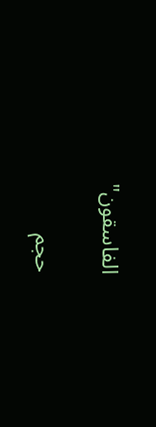الفاسقون"

حجم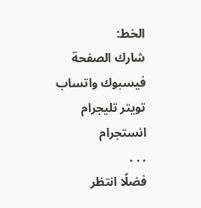الخط:
شارك الصفحة
فيسبوك واتساب تويتر تليجرام انستجرام
. . .
فضلًا انتظر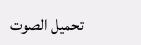تحميل الصوت